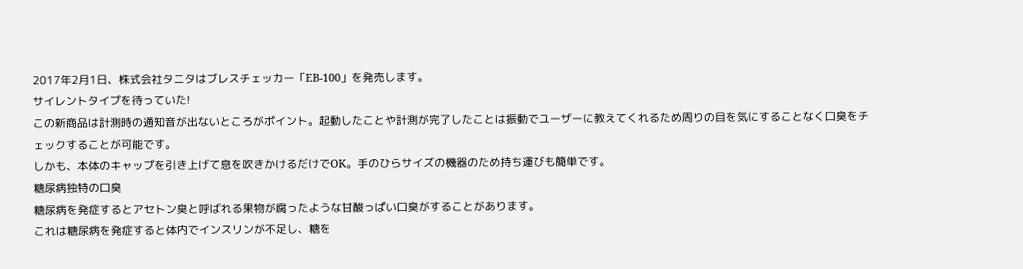2017年2月1日、株式会社タニタはブレスチェッカー「EB-100」を発売します。
サイレントタイプを待っていた!
この新商品は計測時の通知音が出ないところがポイント。起動したことや計測が完了したことは振動でユーザーに教えてくれるため周りの目を気にすることなく口臭をチェックすることが可能です。
しかも、本体のキャップを引き上げて息を吹きかけるだけでOK。手のひらサイズの機器のため持ち運びも簡単です。
糖尿病独特の口臭
糖尿病を発症するとアセトン臭と呼ばれる果物が腐ったような甘酸っぱい口臭がすることがあります。
これは糖尿病を発症すると体内でインスリンが不足し、糖を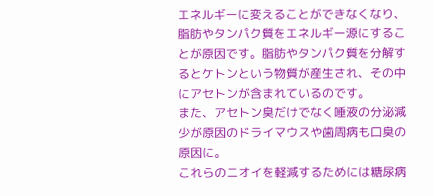エネルギーに変えることができなくなり、脂肪やタンパク質をエネルギー源にすることが原因です。脂肪やタンパク質を分解するとケトンという物質が産生され、その中にアセトンが含まれているのです。
また、アセトン臭だけでなく唾液の分泌減少が原因のドライマウスや歯周病も口臭の原因に。
これらのニオイを軽減するためには糖尿病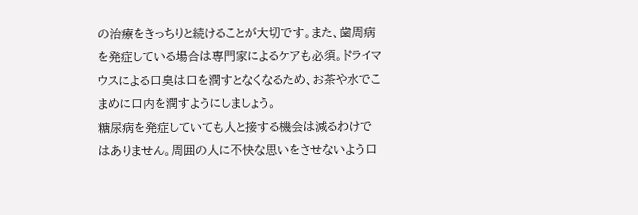の治療をきっちりと続けることが大切です。また、歯周病を発症している場合は専門家によるケアも必須。ドライマウスによる口臭は口を潤すとなくなるため、お茶や水でこまめに口内を潤すようにしましょう。
糖尿病を発症していても人と接する機会は減るわけではありません。周囲の人に不快な思いをさせないよう口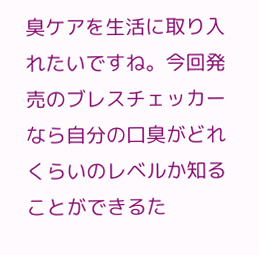臭ケアを生活に取り入れたいですね。今回発売のブレスチェッカーなら自分の口臭がどれくらいのレベルか知ることができるた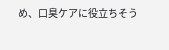め、口臭ケアに役立ちそう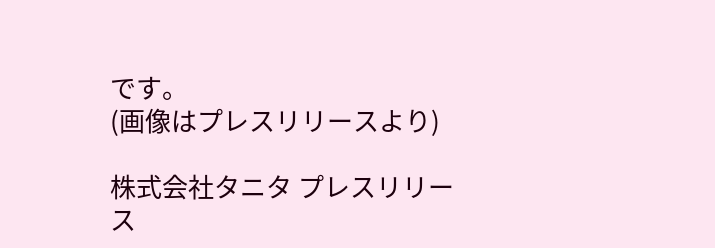です。
(画像はプレスリリースより)

株式会社タニタ プレスリリース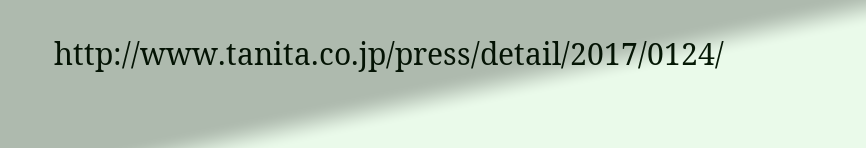http://www.tanita.co.jp/press/detail/2017/0124/